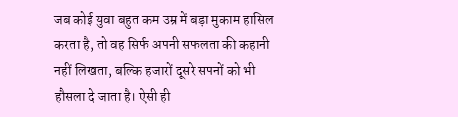जब कोई युवा बहुत कम उम्र में बड़ा मुकाम हासिल करता है, तो वह सिर्फ अपनी सफलता की कहानी नहीं लिखता, बल्कि हजारों दूसरे सपनों को भी हौसला दे जाता है। ऐसी ही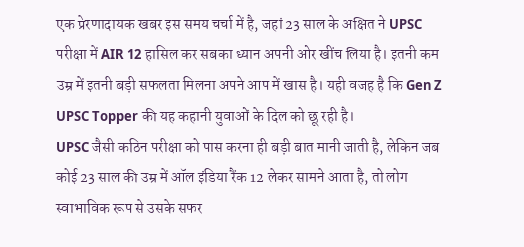एक प्रेरणादायक खबर इस समय चर्चा में है, जहां 23 साल के अक्षित ने UPSC परीक्षा में AIR 12 हासिल कर सबका ध्यान अपनी ओर खींच लिया है। इतनी कम उम्र में इतनी बड़ी सफलता मिलना अपने आप में खास है। यही वजह है कि Gen Z UPSC Topper की यह कहानी युवाओं के दिल को छू रही है।
UPSC जैसी कठिन परीक्षा को पास करना ही बड़ी बात मानी जाती है, लेकिन जब कोई 23 साल की उम्र में ऑल इंडिया रैंक 12 लेकर सामने आता है, तो लोग स्वाभाविक रूप से उसके सफर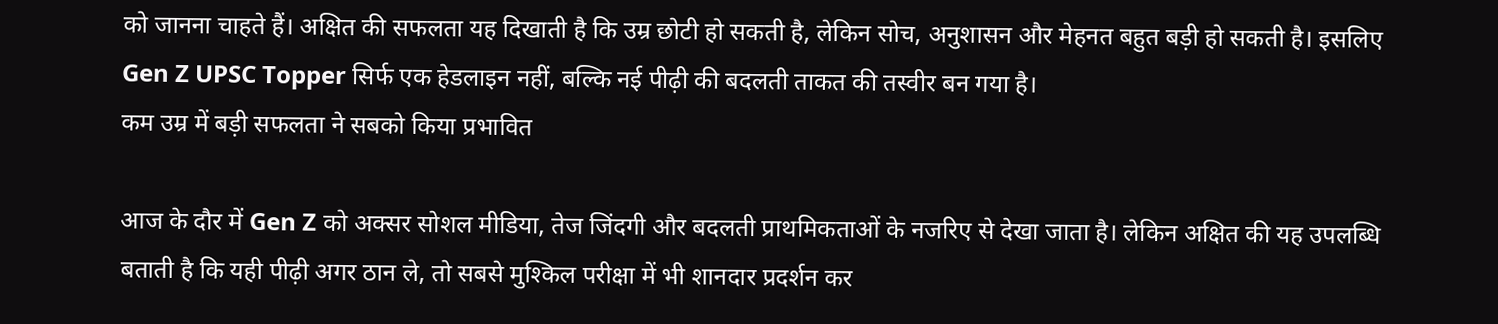को जानना चाहते हैं। अक्षित की सफलता यह दिखाती है कि उम्र छोटी हो सकती है, लेकिन सोच, अनुशासन और मेहनत बहुत बड़ी हो सकती है। इसलिए Gen Z UPSC Topper सिर्फ एक हेडलाइन नहीं, बल्कि नई पीढ़ी की बदलती ताकत की तस्वीर बन गया है।
कम उम्र में बड़ी सफलता ने सबको किया प्रभावित

आज के दौर में Gen Z को अक्सर सोशल मीडिया, तेज जिंदगी और बदलती प्राथमिकताओं के नजरिए से देखा जाता है। लेकिन अक्षित की यह उपलब्धि बताती है कि यही पीढ़ी अगर ठान ले, तो सबसे मुश्किल परीक्षा में भी शानदार प्रदर्शन कर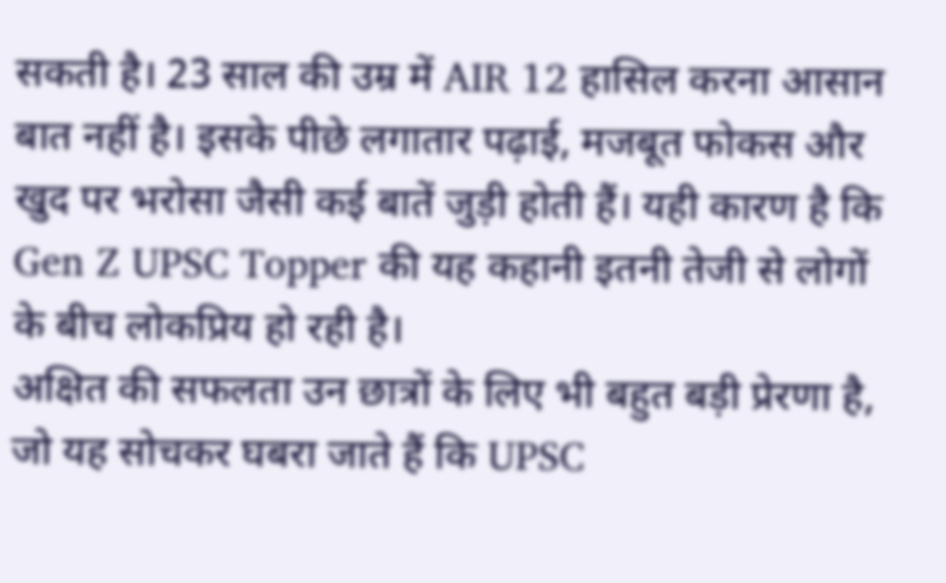सकती है। 23 साल की उम्र में AIR 12 हासिल करना आसान बात नहीं है। इसके पीछे लगातार पढ़ाई, मजबूत फोकस और खुद पर भरोसा जैसी कई बातें जुड़ी होती हैं। यही कारण है कि Gen Z UPSC Topper की यह कहानी इतनी तेजी से लोगों के बीच लोकप्रिय हो रही है।
अक्षित की सफलता उन छात्रों के लिए भी बहुत बड़ी प्रेरणा है, जो यह सोचकर घबरा जाते हैं कि UPSC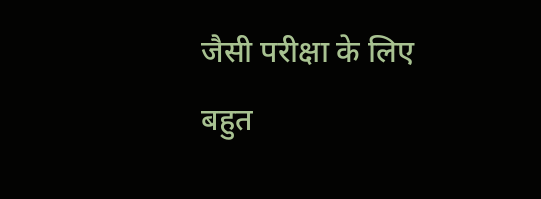जैसी परीक्षा के लिए बहुत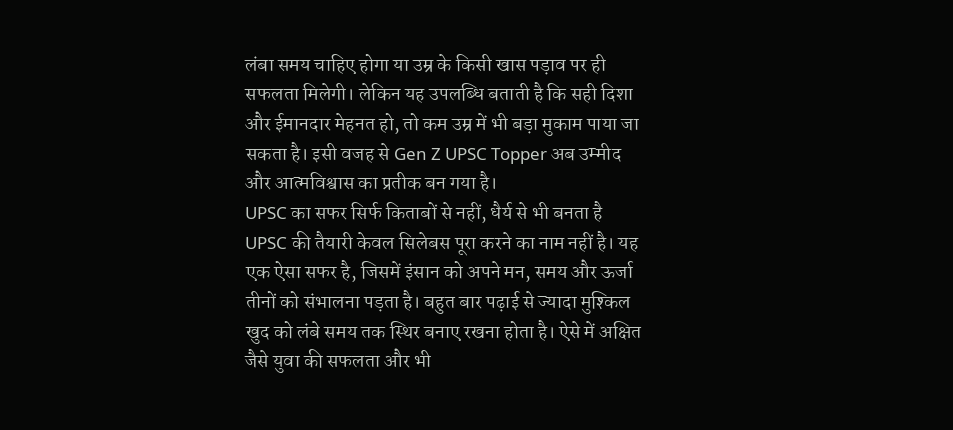लंबा समय चाहिए होगा या उम्र के किसी खास पड़ाव पर ही सफलता मिलेगी। लेकिन यह उपलब्धि बताती है कि सही दिशा और ईमानदार मेहनत हो, तो कम उम्र में भी बड़ा मुकाम पाया जा सकता है। इसी वजह से Gen Z UPSC Topper अब उम्मीद और आत्मविश्वास का प्रतीक बन गया है।
UPSC का सफर सिर्फ किताबों से नहीं, धैर्य से भी बनता है
UPSC की तैयारी केवल सिलेबस पूरा करने का नाम नहीं है। यह एक ऐसा सफर है, जिसमें इंसान को अपने मन, समय और ऊर्जा तीनों को संभालना पड़ता है। बहुत बार पढ़ाई से ज्यादा मुश्किल खुद को लंबे समय तक स्थिर बनाए रखना होता है। ऐसे में अक्षित जैसे युवा की सफलता और भी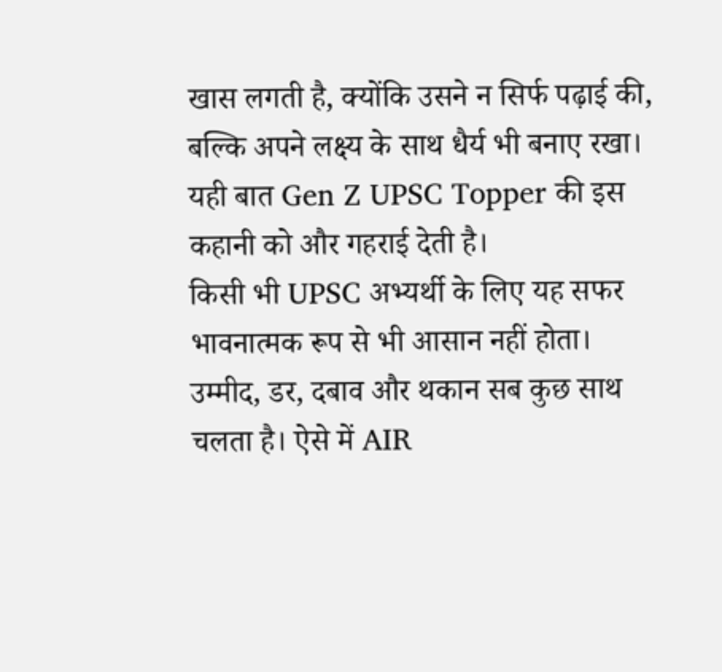खास लगती है, क्योंकि उसने न सिर्फ पढ़ाई की, बल्कि अपने लक्ष्य के साथ धैर्य भी बनाए रखा। यही बात Gen Z UPSC Topper की इस कहानी को और गहराई देती है।
किसी भी UPSC अभ्यर्थी के लिए यह सफर भावनात्मक रूप से भी आसान नहीं होता। उम्मीद, डर, दबाव और थकान सब कुछ साथ चलता है। ऐसे में AIR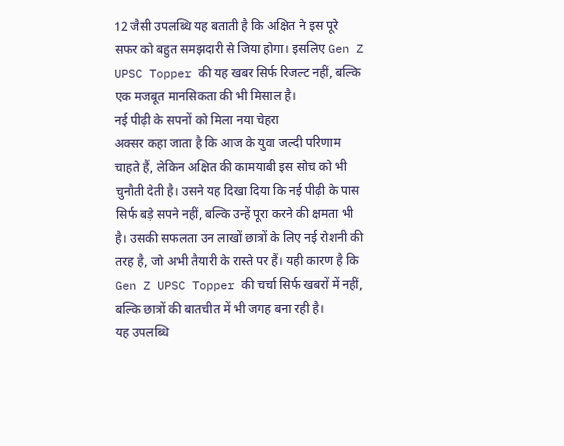12 जैसी उपलब्धि यह बताती है कि अक्षित ने इस पूरे सफर को बहुत समझदारी से जिया होगा। इसलिए Gen Z UPSC Topper की यह खबर सिर्फ रिजल्ट नहीं, बल्कि एक मजबूत मानसिकता की भी मिसाल है।
नई पीढ़ी के सपनों को मिला नया चेहरा
अक्सर कहा जाता है कि आज के युवा जल्दी परिणाम चाहते हैं, लेकिन अक्षित की कामयाबी इस सोच को भी चुनौती देती है। उसने यह दिखा दिया कि नई पीढ़ी के पास सिर्फ बड़े सपने नहीं, बल्कि उन्हें पूरा करने की क्षमता भी है। उसकी सफलता उन लाखों छात्रों के लिए नई रोशनी की तरह है, जो अभी तैयारी के रास्ते पर हैं। यही कारण है कि Gen Z UPSC Topper की चर्चा सिर्फ खबरों में नहीं, बल्कि छात्रों की बातचीत में भी जगह बना रही है।
यह उपलब्धि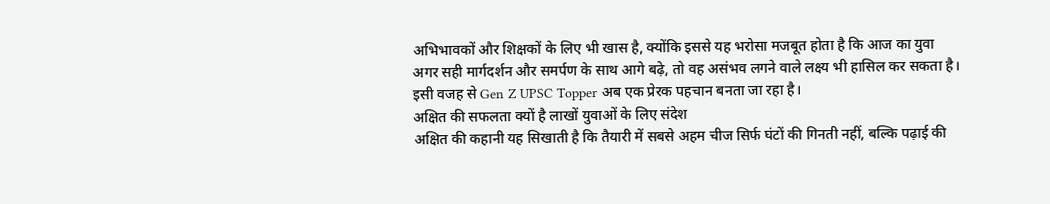अभिभावकों और शिक्षकों के लिए भी खास है, क्योंकि इससे यह भरोसा मजबूत होता है कि आज का युवा अगर सही मार्गदर्शन और समर्पण के साथ आगे बढ़े, तो वह असंभव लगने वाले लक्ष्य भी हासिल कर सकता है। इसी वजह से Gen Z UPSC Topper अब एक प्रेरक पहचान बनता जा रहा है।
अक्षित की सफलता क्यों है लाखों युवाओं के लिए संदेश
अक्षित की कहानी यह सिखाती है कि तैयारी में सबसे अहम चीज सिर्फ घंटों की गिनती नहीं, बल्कि पढ़ाई की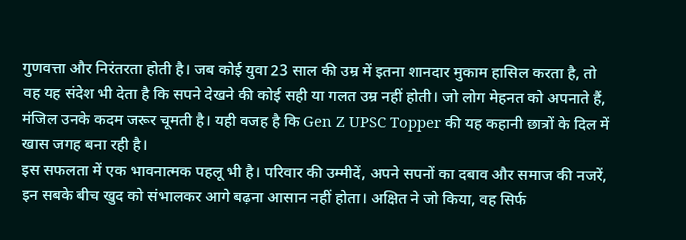गुणवत्ता और निरंतरता होती है। जब कोई युवा 23 साल की उम्र में इतना शानदार मुकाम हासिल करता है, तो वह यह संदेश भी देता है कि सपने देखने की कोई सही या गलत उम्र नहीं होती। जो लोग मेहनत को अपनाते हैं, मंजिल उनके कदम जरूर चूमती है। यही वजह है कि Gen Z UPSC Topper की यह कहानी छात्रों के दिल में खास जगह बना रही है।
इस सफलता में एक भावनात्मक पहलू भी है। परिवार की उम्मीदें, अपने सपनों का दबाव और समाज की नजरें, इन सबके बीच खुद को संभालकर आगे बढ़ना आसान नहीं होता। अक्षित ने जो किया, वह सिर्फ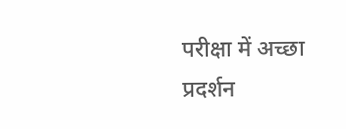परीक्षा में अच्छा प्रदर्शन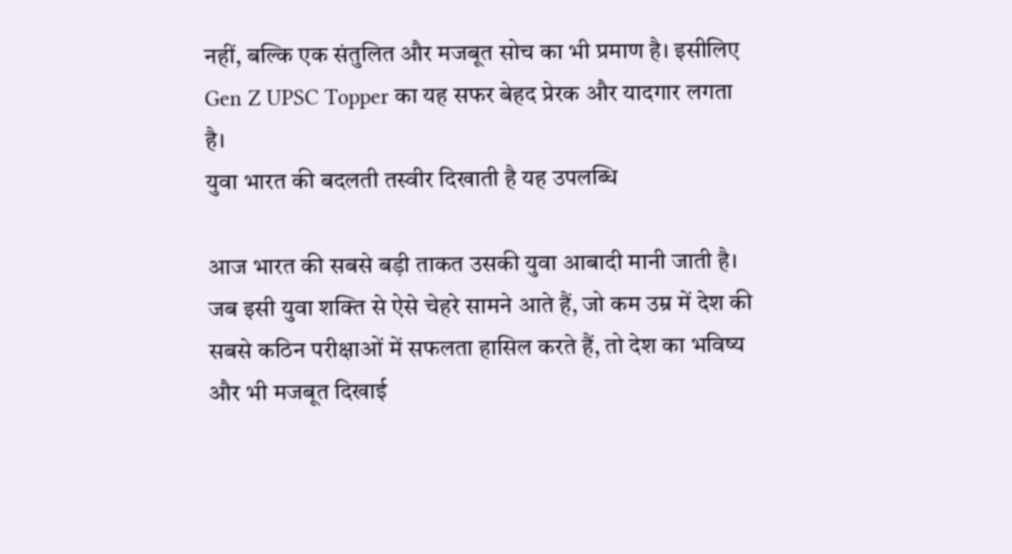नहीं, बल्कि एक संतुलित और मजबूत सोच का भी प्रमाण है। इसीलिए Gen Z UPSC Topper का यह सफर बेहद प्रेरक और यादगार लगता है।
युवा भारत की बदलती तस्वीर दिखाती है यह उपलब्धि

आज भारत की सबसे बड़ी ताकत उसकी युवा आबादी मानी जाती है। जब इसी युवा शक्ति से ऐसे चेहरे सामने आते हैं, जो कम उम्र में देश की सबसे कठिन परीक्षाओं में सफलता हासिल करते हैं, तो देश का भविष्य और भी मजबूत दिखाई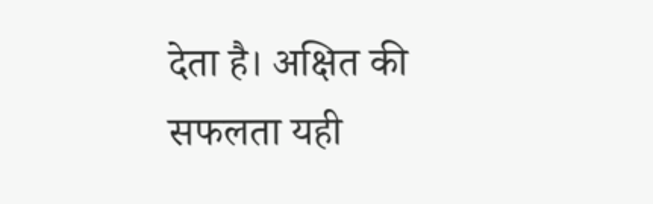देता है। अक्षित की सफलता यही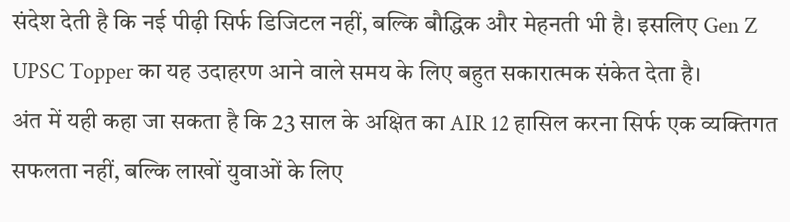संदेश देती है कि नई पीढ़ी सिर्फ डिजिटल नहीं, बल्कि बौद्धिक और मेहनती भी है। इसलिए Gen Z UPSC Topper का यह उदाहरण आने वाले समय के लिए बहुत सकारात्मक संकेत देता है।
अंत में यही कहा जा सकता है कि 23 साल के अक्षित का AIR 12 हासिल करना सिर्फ एक व्यक्तिगत सफलता नहीं, बल्कि लाखों युवाओं के लिए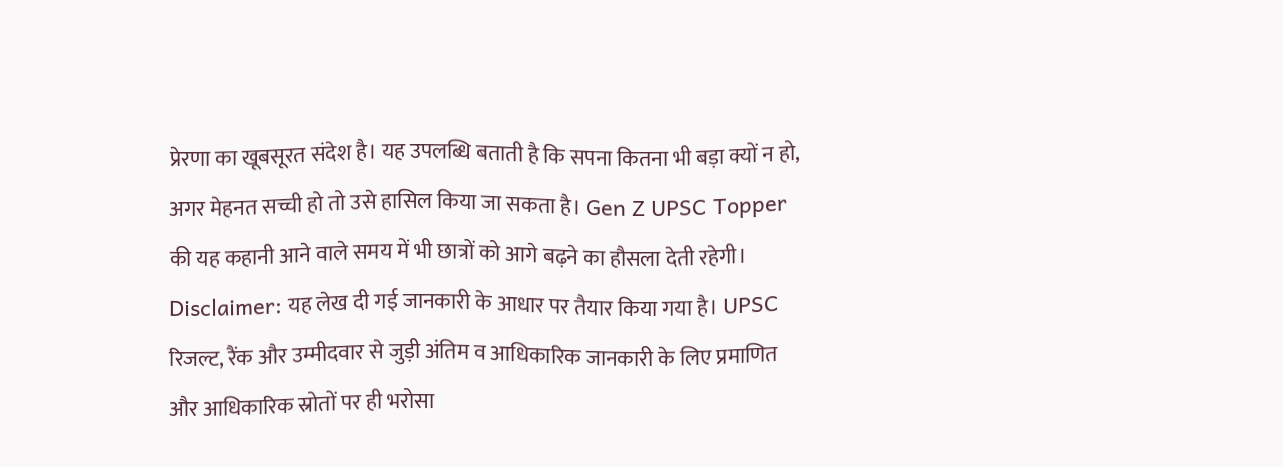प्रेरणा का खूबसूरत संदेश है। यह उपलब्धि बताती है कि सपना कितना भी बड़ा क्यों न हो, अगर मेहनत सच्ची हो तो उसे हासिल किया जा सकता है। Gen Z UPSC Topper की यह कहानी आने वाले समय में भी छात्रों को आगे बढ़ने का हौसला देती रहेगी।
Disclaimer: यह लेख दी गई जानकारी के आधार पर तैयार किया गया है। UPSC रिजल्ट, रैंक और उम्मीदवार से जुड़ी अंतिम व आधिकारिक जानकारी के लिए प्रमाणित और आधिकारिक स्रोतों पर ही भरोसा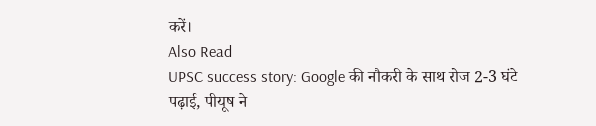करें।
Also Read
UPSC success story: Google की नौकरी के साथ रोज 2-3 घंटे पढ़ाई, पीयूष ने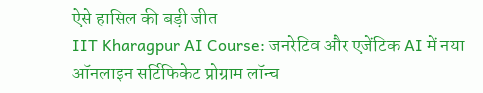ऐसे हासिल की बड़ी जीत
IIT Kharagpur AI Course: जनरेटिव और एजेंटिक AI में नया ऑनलाइन सर्टिफिकेट प्रोग्राम लॉन्च